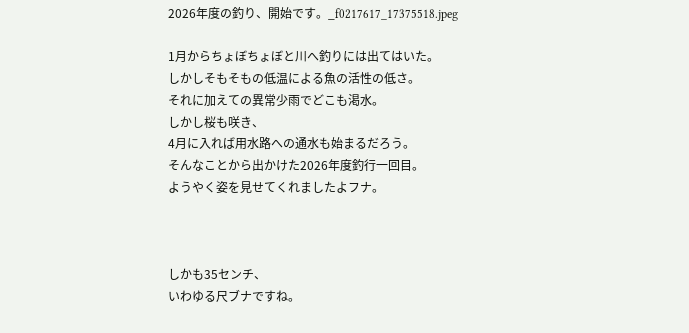2026年度の釣り、開始です。_f0217617_17375518.jpeg

1月からちょぼちょぼと川へ釣りには出てはいた。
しかしそもそもの低温による魚の活性の低さ。
それに加えての異常少雨でどこも渇水。
しかし桜も咲き、
4月に入れば用水路への通水も始まるだろう。
そんなことから出かけた2026年度釣行一回目。
ようやく姿を見せてくれましたよフナ。



しかも35センチ、
いわゆる尺ブナですね。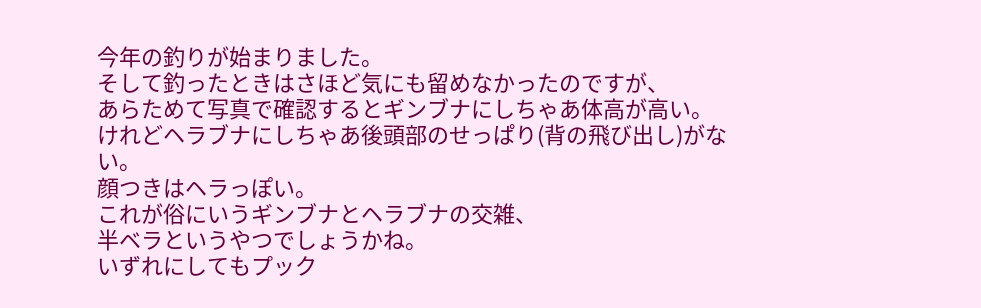今年の釣りが始まりました。
そして釣ったときはさほど気にも留めなかったのですが、
あらためて写真で確認するとギンブナにしちゃあ体高が高い。
けれどヘラブナにしちゃあ後頭部のせっぱり(背の飛び出し)がない。
顔つきはヘラっぽい。
これが俗にいうギンブナとヘラブナの交雑、
半ベラというやつでしょうかね。
いずれにしてもプック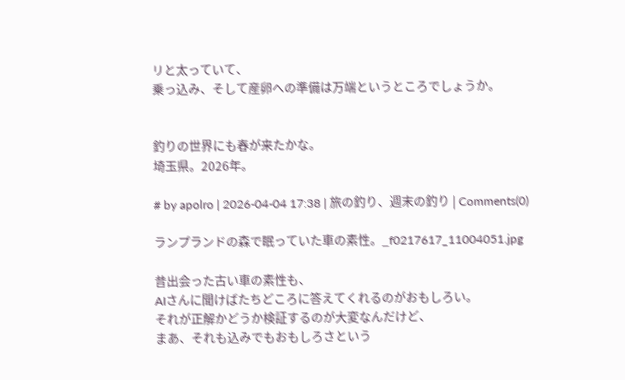リと太っていて、
乗っ込み、そして産卵への準備は万端というところでしょうか。


釣りの世界にも春が来たかな。
埼玉県。2026年。

# by apolro | 2026-04-04 17:38 | 旅の釣り、週末の釣り | Comments(0)

ランプランドの森で眠っていた車の素性。_f0217617_11004051.jpg

昔出会った古い車の素性も、
AIさんに聞けばたちどころに答えてくれるのがおもしろい。
それが正解かどうか検証するのが大変なんだけど、
まあ、それも込みでもおもしろさという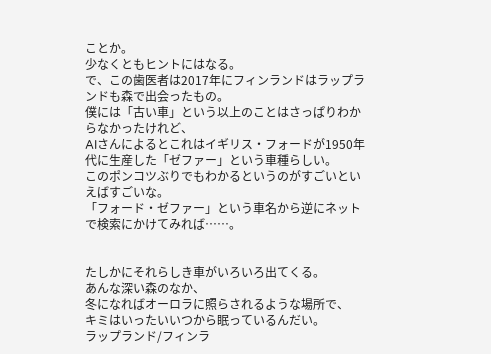ことか。
少なくともヒントにはなる。
で、この歯医者は2017年にフィンランドはラップランドも森で出会ったもの。
僕には「古い車」という以上のことはさっぱりわからなかったけれど、
AIさんによるとこれはイギリス・フォードが1950年代に生産した「ゼファー」という車種らしい。
このポンコツぶりでもわかるというのがすごいといえばすごいな。
「フォード・ゼファー」という車名から逆にネットで検索にかけてみれば……。


たしかにそれらしき車がいろいろ出てくる。
あんな深い森のなか、
冬になればオーロラに照らされるような場所で、
キミはいったいいつから眠っているんだい。
ラップランド/フィンラ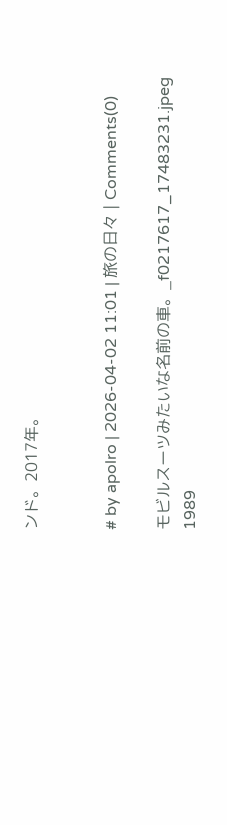ンド。2017年。


# by apolro | 2026-04-02 11:01 | 旅の日々 | Comments(0)

モビルスーツみたいな名前の車。_f0217617_17483231.jpeg
1989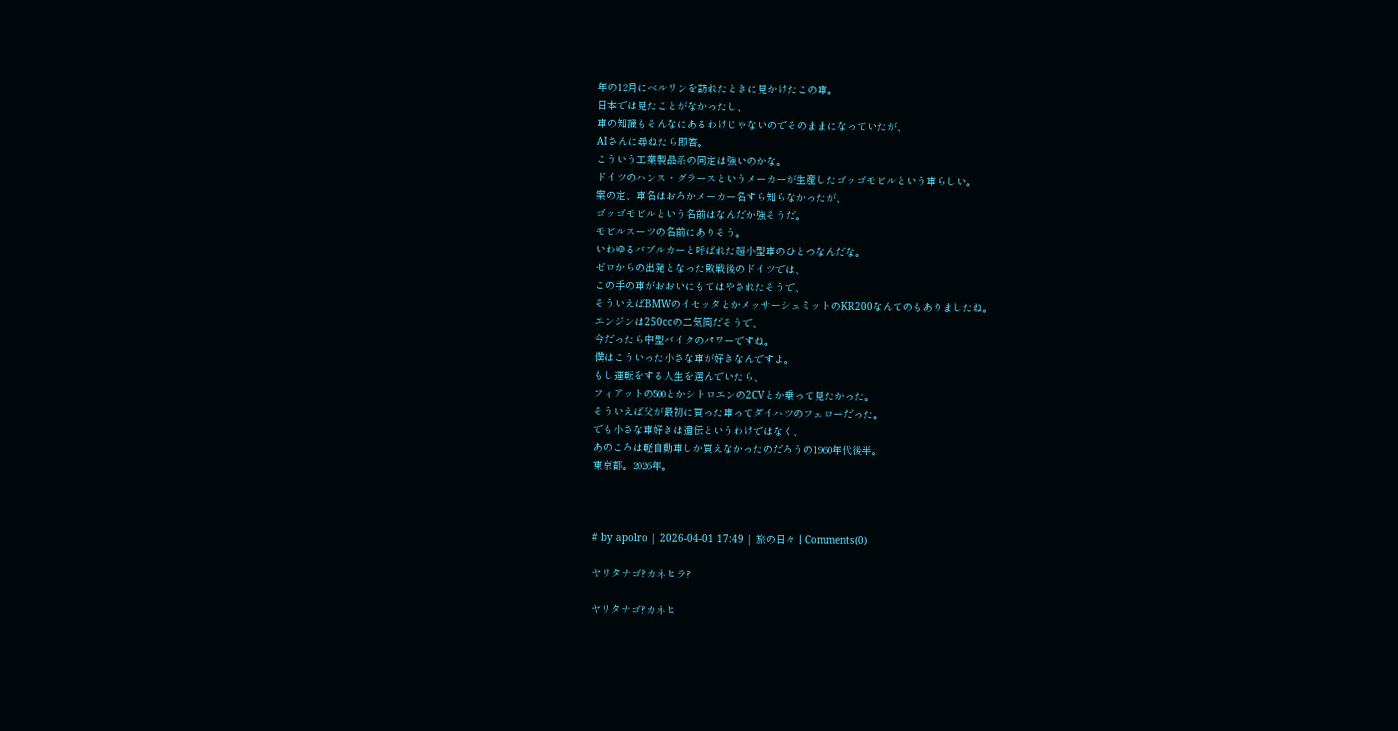年の12月にベルリンを訪れたときに見かけたこの車。
日本では見たことがなかったし、
車の知識もそんなにあるわけじゃないのでそのままになっていたが、
AIさんに尋ねたら即答。
こういう工業製品系の同定は強いのかな。
ドイツのハンス・グラースというメーカーが生産したゴッゴモビルという車らしい。
案の定、車名はおろかメーカー名すら知らなかったが、
ゴッゴモビルという名前はなんだか強そうだ。
モビルスーツの名前にありそう。
いわゆるバブルカーと呼ばれた超小型車のひとつなんだな。
ゼロからの出発となった敗戦後のドイツでは、
この手の車がおおいにもてはやされたそうで、
そういえばBMWのイセッタとかメッサーシュミットのKR200なんてのもありましたね。
エンジンは250ccの二気筒だそうで、
今だったら中型バイクのパワーですね。
僕はこういった小さな車が好きなんですよ。
もし運転をする人生を選んでいたら、
フィアットの500とかシトロエンの2CVとか乗って見たかった。
そういえば父が最初に買った車ってダイハツのフェローだった。
でも小さな車好きは遺伝というわけではなく、
あのころは軽自動車しか買えなかったのだろうの1960年代後半。
東京都。2026年。



# by apolro | 2026-04-01 17:49 | 旅の日々 | Comments(0)

ヤリタナゴ?カネヒラ?

ヤリタナゴ?カネヒ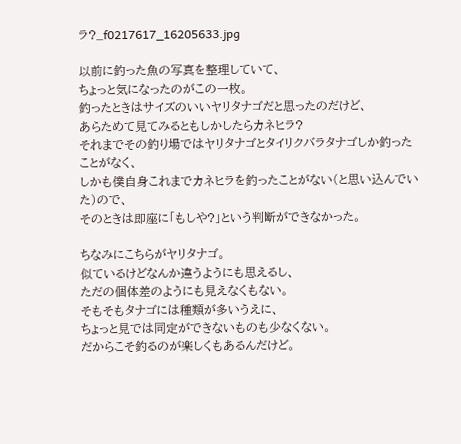ラ?_f0217617_16205633.jpg

以前に釣った魚の写真を整理していて、
ちょっと気になったのがこの一枚。
釣ったときはサイズのいいヤリタナゴだと思ったのだけど、
あらためて見てみるともしかしたらカネヒラ?
それまでその釣り場ではヤリタナゴとタイリクバラタナゴしか釣ったことがなく、
しかも僕自身これまでカネヒラを釣ったことがない(と思い込んでいた)ので、
そのときは即座に「もしや?」という判断ができなかった。

ちなみにこちらがヤリタナゴ。
似ているけどなんか違うようにも思えるし、
ただの個体差のようにも見えなくもない。
そもそもタナゴには種類が多いうえに、
ちょっと見では同定ができないものも少なくない。
だからこそ釣るのが楽しくもあるんだけど。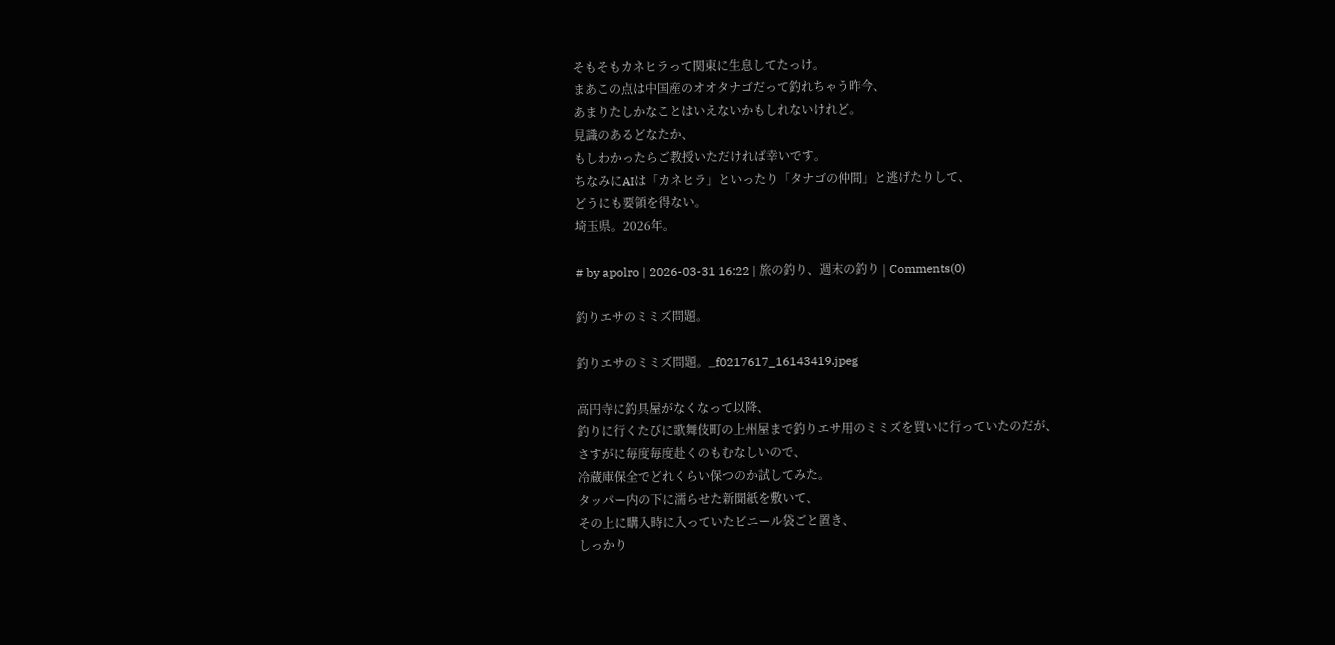そもそもカネヒラって関東に生息してたっけ。
まあこの点は中国産のオオタナゴだって釣れちゃう昨今、
あまりたしかなことはいえないかもしれないけれど。
見識のあるどなたか、
もしわかったらご教授いただければ幸いです。
ちなみにAIは「カネヒラ」といったり「タナゴの仲間」と逃げたりして、
どうにも要領を得ない。
埼玉県。2026年。

# by apolro | 2026-03-31 16:22 | 旅の釣り、週末の釣り | Comments(0)

釣りエサのミミズ問題。

釣りエサのミミズ問題。_f0217617_16143419.jpeg

高円寺に釣具屋がなくなって以降、
釣りに行くたびに歌舞伎町の上州屋まで釣りエサ用のミミズを買いに行っていたのだが、
さすがに毎度毎度赴くのもむなしいので、
冷蔵庫保全でどれくらい保つのか試してみた。
タッパー内の下に濡らせた新聞紙を敷いて、
その上に購入時に入っていたビニール袋ごと置き、
しっかり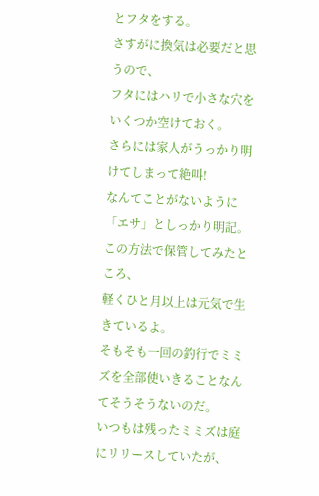とフタをする。
さすがに換気は必要だと思うので、
フタにはハリで小さな穴をいくつか空けておく。
さらには家人がうっかり明けてしまって絶叫!
なんてことがないように「エサ」としっかり明記。
この方法で保管してみたところ、
軽くひと月以上は元気で生きているよ。
そもそも一回の釣行でミミズを全部使いきることなんてそうそうないのだ。
いつもは残ったミミズは庭にリリースしていたが、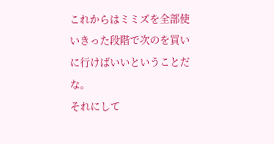これからはミミズを全部使いきった段階で次のを買いに行けばいいということだな。
それにして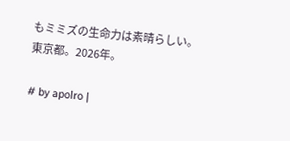もミミズの生命力は素晴らしい。
東京都。2026年。

# by apolro |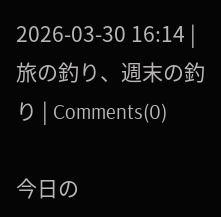2026-03-30 16:14 | 旅の釣り、週末の釣り | Comments(0)

今日の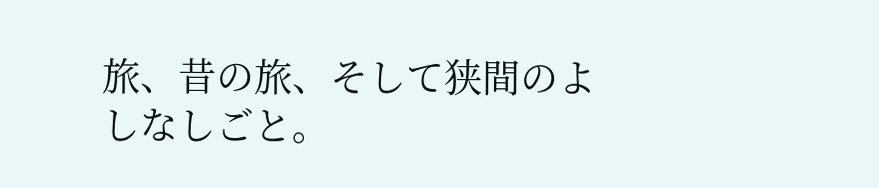旅、昔の旅、そして狭間のよしなしごと。